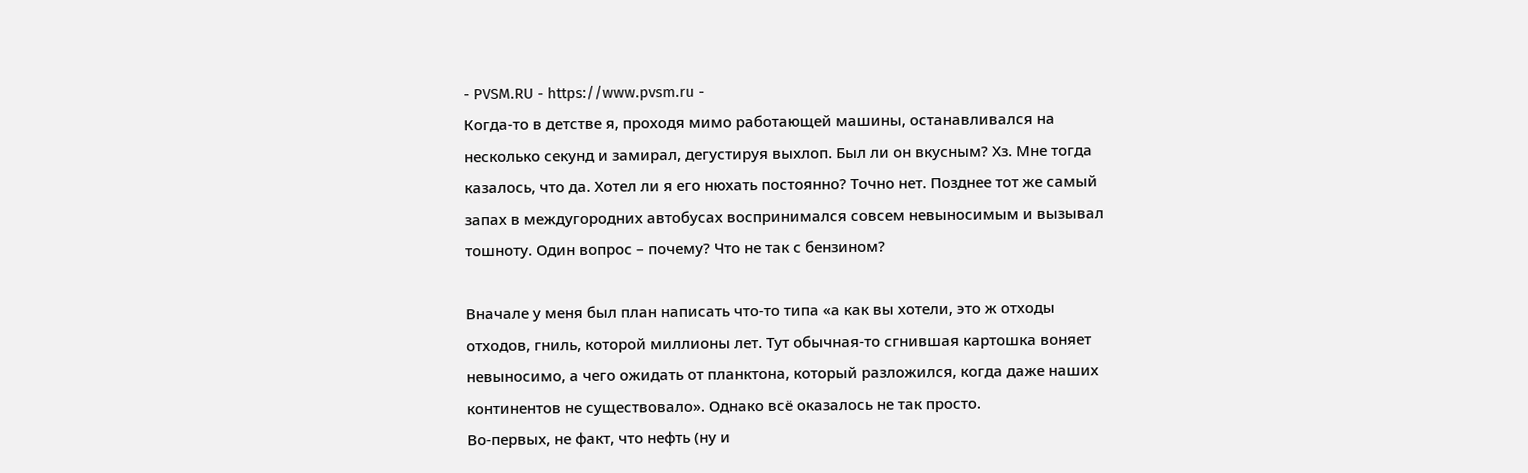- PVSM.RU - https://www.pvsm.ru -
Когда-то в детстве я, проходя мимо работающей машины, останавливался на несколько секунд и замирал, дегустируя выхлоп. Был ли он вкусным? Хз. Мне тогда казалось, что да. Хотел ли я его нюхать постоянно? Точно нет. Позднее тот же самый запах в междугородних автобусах воспринимался совсем невыносимым и вызывал тошноту. Один вопрос – почему? Что не так с бензином?

Вначале у меня был план написать что-то типа «а как вы хотели, это ж отходы отходов, гниль, которой миллионы лет. Тут обычная-то сгнившая картошка воняет невыносимо, а чего ожидать от планктона, который разложился, когда даже наших континентов не существовало». Однако всё оказалось не так просто.
Во-первых, не факт, что нефть (ну и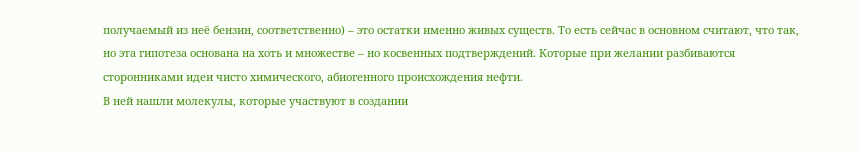получаемый из неё бензин, соответственно) – это остатки именно живых существ. То есть сейчас в основном считают, что так, но эта гипотеза основана на хоть и множестве – но косвенных подтверждений. Которые при желании разбиваются сторонниками идеи чисто химического, абиогенного происхождения нефти.
В ней нашли молекулы, которые участвуют в создании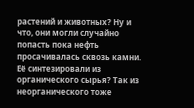растений и животных? Ну и что, они могли случайно попасть пока нефть просачивалась сквозь камни. Её синтезировали из органического сырья? Так из неорганического тоже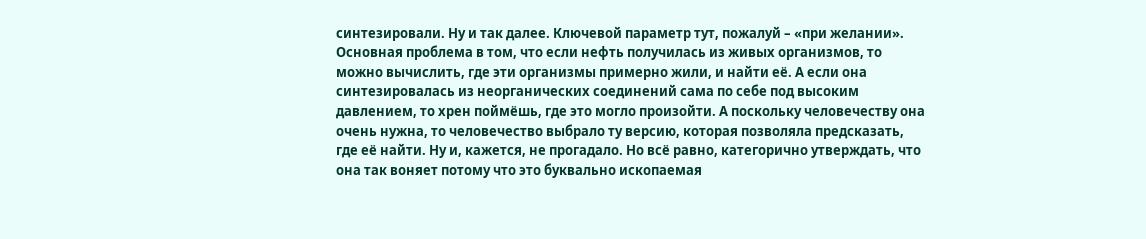синтезировали. Ну и так далее. Ключевой параметр тут, пожалуй – «при желании». Основная проблема в том, что если нефть получилась из живых организмов, то можно вычислить, где эти организмы примерно жили, и найти её. А если она синтезировалась из неорганических соединений сама по себе под высоким давлением, то хрен поймёшь, где это могло произойти. А поскольку человечеству она очень нужна, то человечество выбрало ту версию, которая позволяла предсказать, где её найти. Ну и, кажется, не прогадало. Но всё равно, категорично утверждать, что она так воняет потому что это буквально ископаемая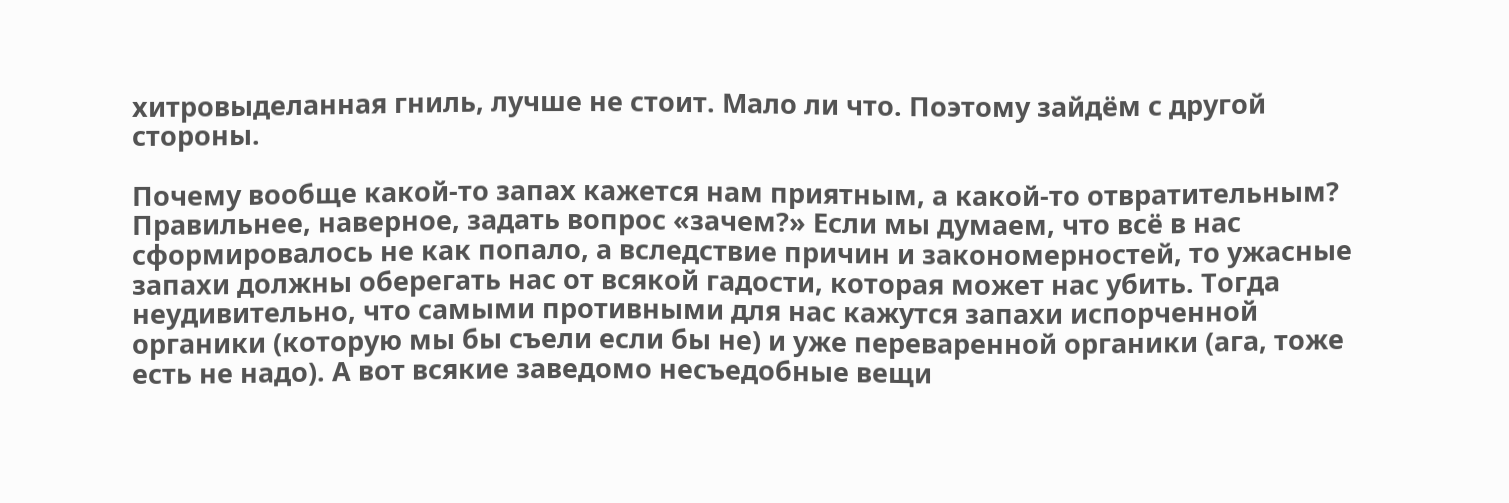хитровыделанная гниль, лучше не стоит. Мало ли что. Поэтому зайдём с другой стороны.

Почему вообще какой-то запах кажется нам приятным, а какой-то отвратительным? Правильнее, наверное, задать вопрос «зачем?» Если мы думаем, что всё в нас сформировалось не как попало, а вследствие причин и закономерностей, то ужасные запахи должны оберегать нас от всякой гадости, которая может нас убить. Тогда неудивительно, что самыми противными для нас кажутся запахи испорченной органики (которую мы бы съели если бы не) и уже переваренной органики (ага, тоже есть не надо). А вот всякие заведомо несъедобные вещи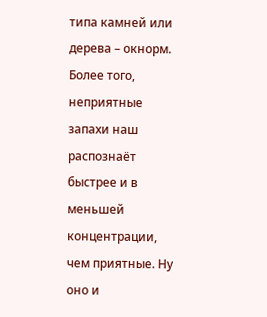типа камней или дерева – окнорм. Более того, неприятные запахи наш распознаёт быстрее и в меньшей концентрации, чем приятные. Ну оно и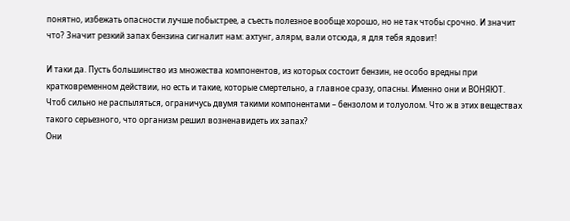понятно, избежать опасности лучше побыстрее, а съесть полезное вообще хорошо, но не так чтобы срочно. И значит что? Значит резкий запах бензина сигналит нам: ахтунг, алярм, вали отсюда, я для тебя ядовит!

И таки да. Пусть большинство из множества компонентов, из которых состоит бензин, не особо вредны при кратковременном действии, но есть и такие, которые смертельно, а главное сразу, опасны. Именно они и ВОНЯЮТ. Чтоб сильно не распыляться, ограничусь двумя такими компонентами – бензолом и толуолом. Что ж в этих веществах такого серьезного, что организм решил возненавидеть их запах?
Они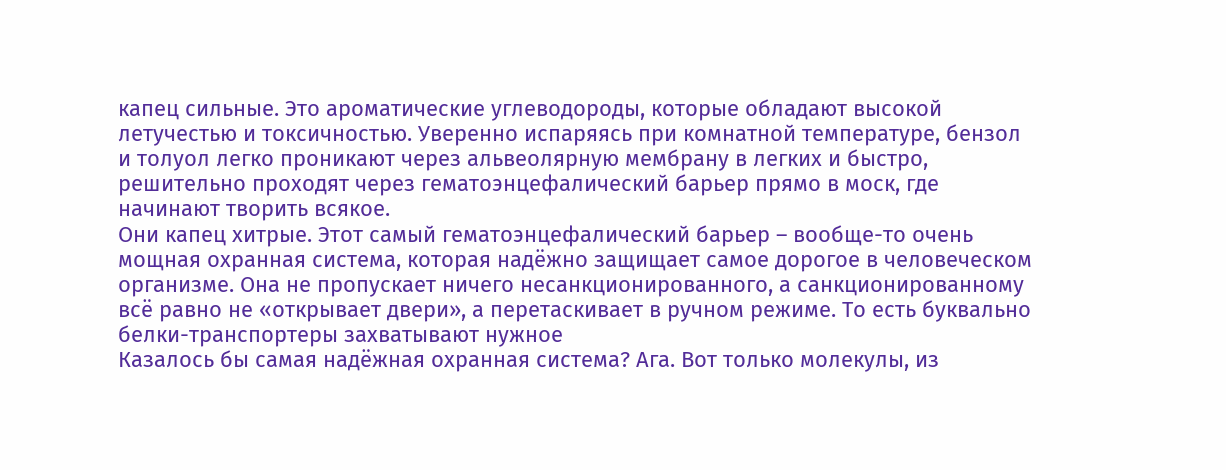капец сильные. Это ароматические углеводороды, которые обладают высокой летучестью и токсичностью. Уверенно испаряясь при комнатной температуре, бензол и толуол легко проникают через альвеолярную мембрану в легких и быстро, решительно проходят через гематоэнцефалический барьер прямо в моск, где начинают творить всякое.
Они капец хитрые. Этот самый гематоэнцефалический барьер – вообще-то очень мощная охранная система, которая надёжно защищает самое дорогое в человеческом организме. Она не пропускает ничего несанкционированного, а санкционированному всё равно не «открывает двери», а перетаскивает в ручном режиме. То есть буквально белки-транспортеры захватывают нужное
Казалось бы самая надёжная охранная система? Ага. Вот только молекулы, из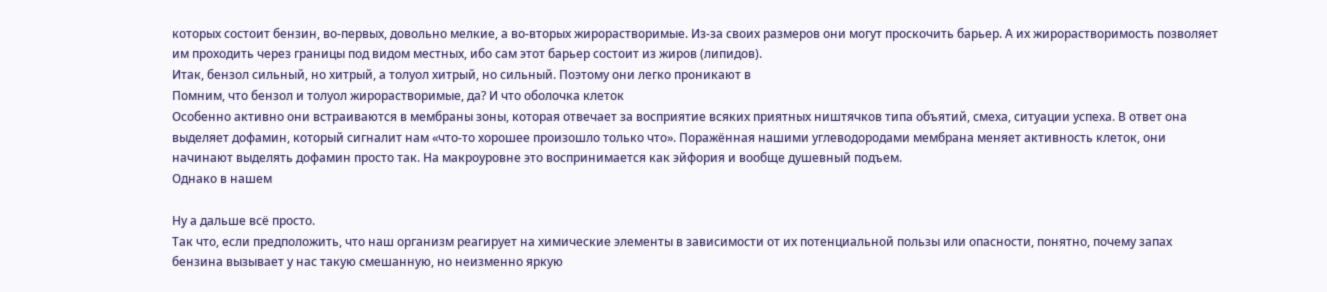которых состоит бензин, во-первых, довольно мелкие, а во-вторых жирорастворимые. Из-за своих размеров они могут проскочить барьер. А их жирорастворимость позволяет им проходить через границы под видом местных, ибо сам этот барьер состоит из жиров (липидов).
Итак, бензол сильный, но хитрый, а толуол хитрый, но сильный. Поэтому они легко проникают в
Помним, что бензол и толуол жирорастворимые, да? И что оболочка клеток
Особенно активно они встраиваются в мембраны зоны, которая отвечает за восприятие всяких приятных ништячков типа объятий, смеха, ситуации успеха. В ответ она выделяет дофамин, который сигналит нам «что-то хорошее произошло только что». Поражённая нашими углеводородами мембрана меняет активность клеток, они начинают выделять дофамин просто так. На макроуровне это воспринимается как эйфория и вообще душевный подъем.
Однако в нашем

Ну а дальше всё просто.
Так что, если предположить, что наш организм реагирует на химические элементы в зависимости от их потенциальной пользы или опасности, понятно, почему запах бензина вызывает у нас такую смешанную, но неизменно яркую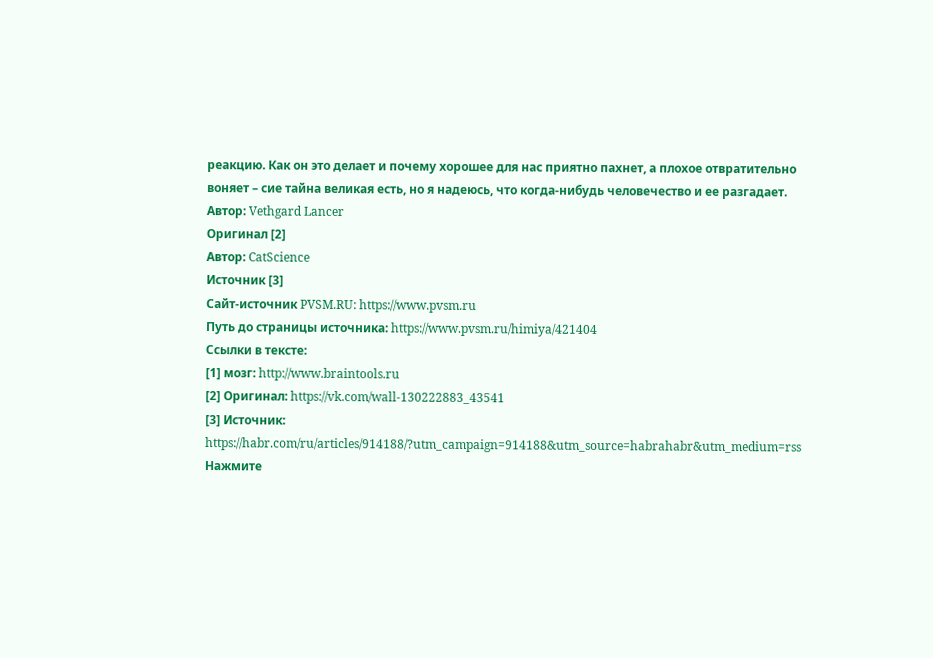реакцию. Как он это делает и почему хорошее для нас приятно пахнет, а плохое отвратительно воняет – сие тайна великая есть, но я надеюсь, что когда-нибудь человечество и ее разгадает.
Автор: Vethgard Lancer
Оригинал [2]
Автор: CatScience
Источник [3]
Сайт-источник PVSM.RU: https://www.pvsm.ru
Путь до страницы источника: https://www.pvsm.ru/himiya/421404
Ссылки в тексте:
[1] мозг: http://www.braintools.ru
[2] Оригинал: https://vk.com/wall-130222883_43541
[3] Источник: https://habr.com/ru/articles/914188/?utm_campaign=914188&utm_source=habrahabr&utm_medium=rss
Нажмите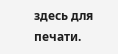здесь для печати.